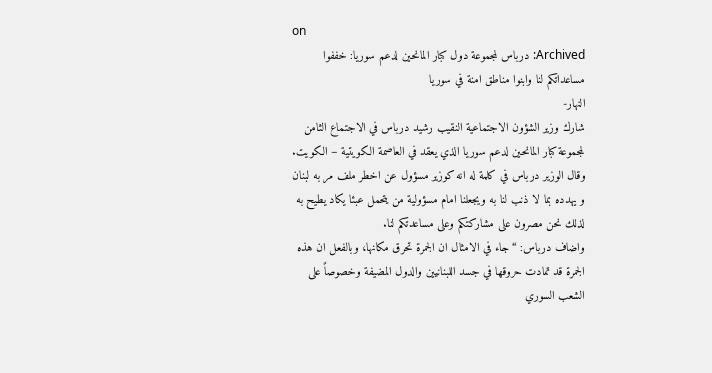on
Archived: درباس لمجموعة دول كبار المانحين لدعم سوريا: خففوا مساعداتكم لنا وابنوا مناطق امنة في سوريا
النهار-
شارك وزير الشؤون الاجتماعية النقيب رشيد درباس في الاجتماع الثامن لمجموعة كبار المانحين لدعم سوريا الذي يعقد في العاصمة الكويتية – الكويت.
وقال الوزير درباس في كلمة له انه كوزير مسؤول عن اخطر ملف مر به لبنان و يهدده بما لا ذنب لنا به ويجعلنا امام مسؤولية من يتحمل عبئا يكاد يطيح به لذلك نحن مصرون على مشاركتكم وعلى مساعدتكم لنا.
واضاف درباس: “جاء في الامثال ان الجمرة تحرق مكانها، وبالفعل ان هذه الجمرة قد تمادت حروقها في جسد اللبنانيين والدول المضيفة وخصوصاً على الشعب السوري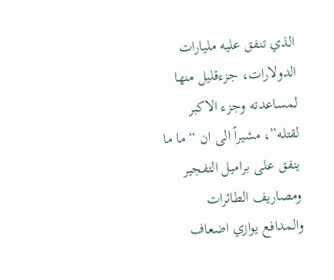الذي تنفق عليه مليارات الدولارات، جزءقليل منها لمساعدته وجزء الاكبر لقتله”، مشيراً الى ان “ما ما ينفق على براميل التفجير ومصاريف الطائرات والمدافع يوازي اضعاف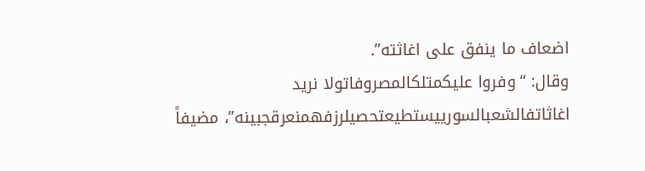اضعاف ما ينفق على اغاثته”.
وقال: “وفروا عليكمتلكالمصروفاتولا نريد اغاثاتفالشعبالسورييستطيعتحصيلرزفهمنعرقجبينه”، مضيفاً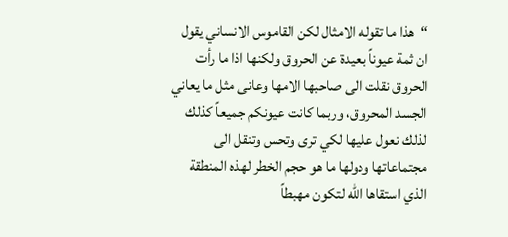“هذا ما تقوله الامثال لكن القاموس الانساني يقول ان ثمة عيوناً بعيدة عن الحروق ولكنها اذا ما رأت الحروق نقلت الى صاحبها الامها وعانى مثل ما يعاني الجسد المحروق، وربما كانت عيونكم جميعاً كذلك لذلك نعول عليها لكي ترى وتحس وتنقل الى مجتماعاتها ودولها ما هو حجم الخطر لهذه المنطقة الذي استقاها الله لتكون مهبطاً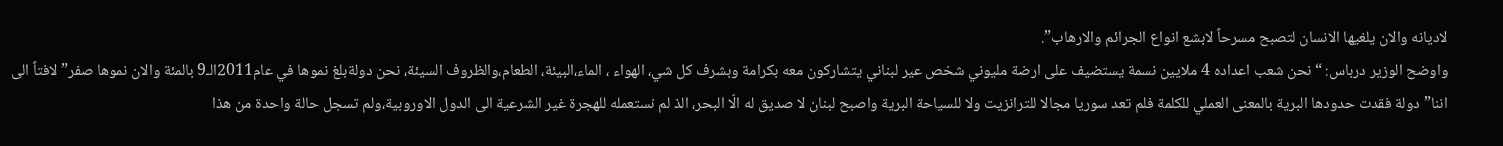لاديانه والان يلغيها الانسان لتصبح مسرحاً لابشع انواع الجرائم والارهاب”.
واوضح الوزير درباس: “نحن شعب اعداده 4 ملايين نسمة يستضيف على ارضة مليوني شخص عير لبناني يتشاركون معه بكرامة وبشرف كل شي، الهواء ، الماء،البيئة، الطعام،والظروف السيئة، نحن دولةبلغ نموها في عام2011الـ9 بالمئة والان نموها صفر” لافتاً الى اننا”دولة فقدت حدودها البرية بالمعنى العملي للكلمة فلم تعد سوريا مجالا للترانزيت ولا للسياحة البرية واصبح لبنان لا صديق له الّا البحر، الذ لم نستعمله للهجرة غير الشرعية الى الدول الاوروبية،ولم تسجل حالة واحدة من هذا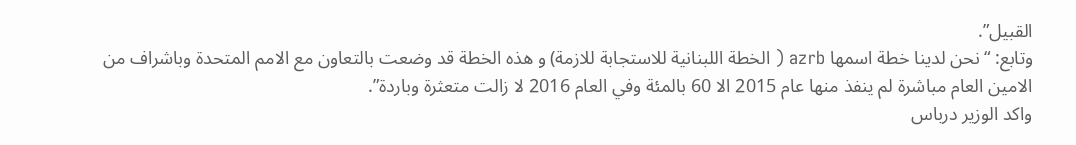القبيل”.
وتابع: “نحن لدينا خطة اسمها azrb ( الخطة اللبنانية للاستجابة للازمة) و هذه الخطة قد وضعت بالتعاون مع الامم المتحدة وباشراف من الامين العام مباشرة لم ينفذ منها عام 2015 الا 60 بالمئة وفي العام 2016 لا زالت متعثرة وباردة”.
واكد الوزير درباس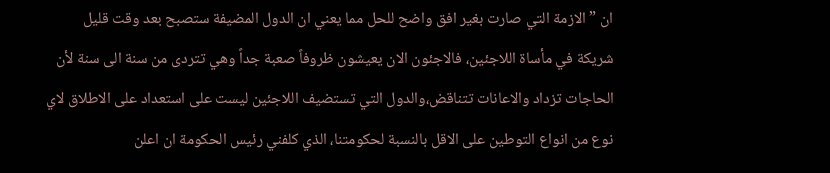ان ” الازمة التي صارت بغير افق واضح للحل مما يعني ان الدول المضيفة ستصبح بعد وقت قليل شريكة في مأساة اللاجئين، فالاجئون الان يعيشون ظروفاً صعبة جداً وهي تتردى من سنة الى سنة لأن الحاجات تزداد والاعانات تتناقض،والدول التي تستضيف اللاجئين ليست على استعداد على الاطلاق لاي نوع من انواع التوطين على الاقل بالنسبة لحكومتنا، الذي كلفني رئيس الحكومة ان اعلن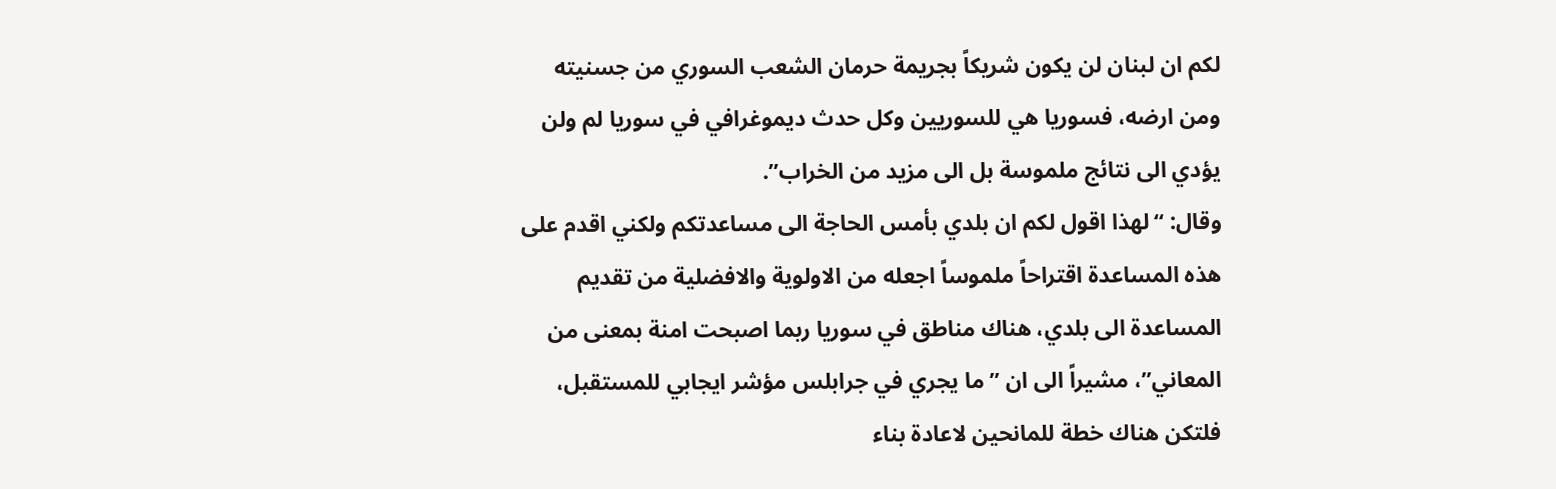لكم ان لبنان لن يكون شريكاً بجريمة حرمان الشعب السوري من جسنيته ومن ارضه، فسوريا هي للسوريين وكل حدث ديموغرافي في سوريا لم ولن يؤدي الى نتائج ملموسة بل الى مزيد من الخراب”.
وقال: “لهذا اقول لكم ان بلدي بأمس الحاجة الى مساعدتكم ولكني اقدم على هذه المساعدة اقتراحاً ملموساً اجعله من الاولوية والافضلية من تقديم المساعدة الى بلدي، هناك مناطق في سوريا ربما اصبحت امنة بمعنى من المعاني”، مشيراً الى ان ” ما يجري في جرابلس مؤشر ايجابي للمستقبل، فلتكن هناك خطة للمانحين لاعادة بناء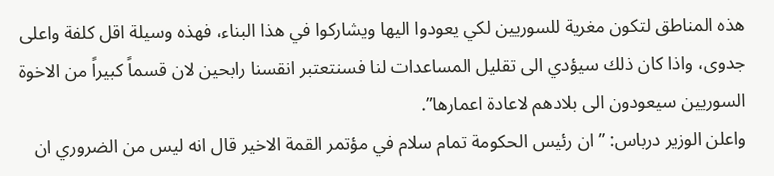هذه المناطق لتكون مغرية للسوريين لكي يعودوا اليها ويشاركوا في هذا البناء، فهذه وسيلة اقل كلفة واعلى جدوى، واذا كان ذلك سيؤدي الى تقليل المساعدات لنا فسنتعتبر انقسنا رابحين لان قسماً كبيراً من الاخوة السوريين سيعودون الى بلادهم لاعادة اعمارها”.
واعلن الوزير درباس: ” ان رئيس الحكومة تمام سلام في مؤتمر القمة الاخير قال انه ليس من الضروري ان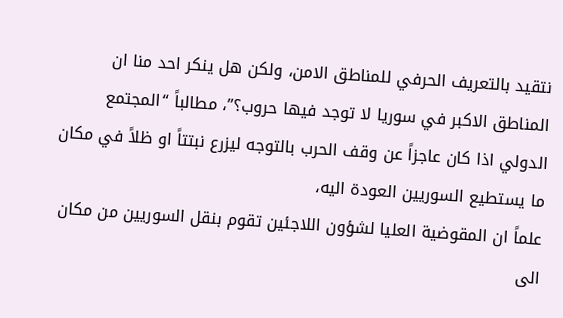نتقيد بالتعريف الحرفي للمناطق الامن، ولكن هل ينكر احد منا ان المناطق الاكبر في سوريا لا توجد فيها حروب؟”، مطالباً “المجتمع الدولي اذا كان عاجزاً عن وقف الحرب بالتوجه ليزرع نبتتاً او ظلاً في مكان ما يستطيع السوريين العودة اليه،
علماً ان المقوضية العليا لشؤون اللاجئين تقوم بنقل السوريين من مكان الى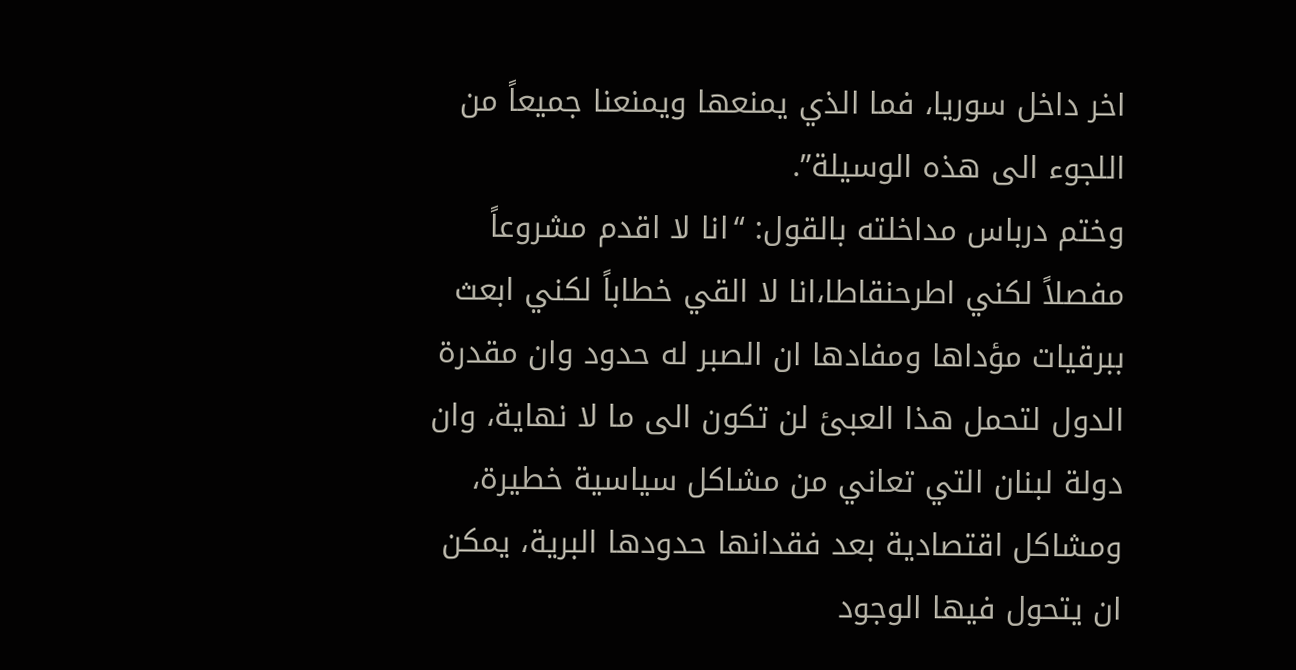اخر داخل سوريا، فما الذي يمنعها ويمنعنا جميعاً من اللجوء الى هذه الوسيلة”.
وختم درباس مداخلته بالقول: “انا لا اقدم مشروعاً مفصلاً لكني اطرحنقاطا،انا لا القي خطاباً لكني ابعث ببرقيات مؤداها ومفادها ان الصبر له حدود وان مقدرة الدول لتحمل هذا العبئ لن تكون الى ما لا نهاية، وان دولة لبنان التي تعاني من مشاكل سياسية خطيرة، ومشاكل اقتصادية بعد فقدانها حدودها البرية، يمكن ان يتحول فيها الوجود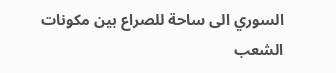السوري الى ساحة للصراع بين مكونات الشعب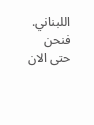اللبناني. فنحن حتى الان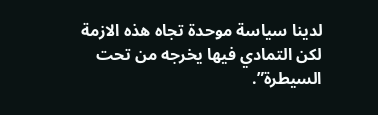لدينا سياسة موحدة تجاه هذه الازمة لكن التمادي فيها يخرجه من تحت السيطرة”.